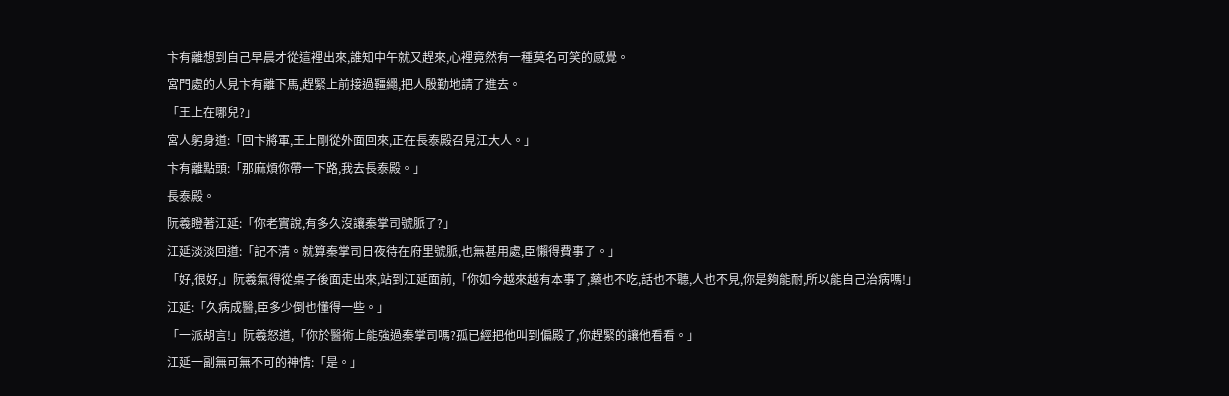卞有離想到自己早晨才從這裡出來,誰知中午就又趕來,心裡竟然有一種莫名可笑的感覺。
宮門處的人見卞有離下馬,趕緊上前接過韁繩,把人殷勤地請了進去。
「王上在哪兒?」
宮人躬身道:「回卞將軍,王上剛從外面回來,正在長泰殿召見江大人。」
卞有離點頭:「那麻煩你帶一下路,我去長泰殿。」
長泰殿。
阮羲瞪著江延:「你老實說,有多久沒讓秦掌司號脈了?」
江延淡淡回道:「記不清。就算秦掌司日夜待在府里號脈,也無甚用處,臣懶得費事了。」
「好,很好,」阮羲氣得從桌子後面走出來,站到江延面前,「你如今越來越有本事了,藥也不吃,話也不聽,人也不見,你是夠能耐,所以能自己治病嗎!」
江延:「久病成醫,臣多少倒也懂得一些。」
「一派胡言!」阮羲怒道,「你於醫術上能強過秦掌司嗎?孤已經把他叫到偏殿了,你趕緊的讓他看看。」
江延一副無可無不可的神情:「是。」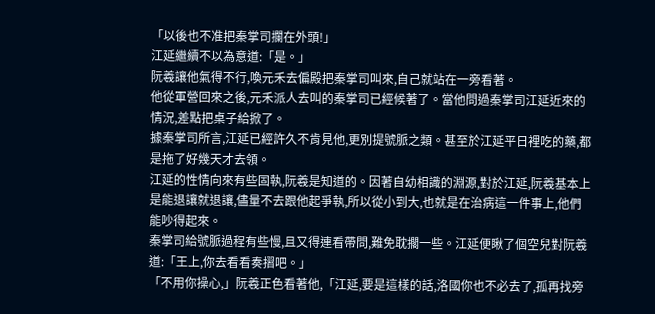「以後也不准把秦掌司攔在外頭!」
江延繼續不以為意道:「是。」
阮羲讓他氣得不行,喚元禾去偏殿把秦掌司叫來,自己就站在一旁看著。
他從軍營回來之後,元禾派人去叫的秦掌司已經候著了。當他問過秦掌司江延近來的情況,差點把桌子給掀了。
據秦掌司所言,江延已經許久不肯見他,更別提號脈之類。甚至於江延平日裡吃的藥,都是拖了好幾天才去領。
江延的性情向來有些固執,阮羲是知道的。因著自幼相識的淵源,對於江延,阮羲基本上是能退讓就退讓,儘量不去跟他起爭執,所以從小到大,也就是在治病這一件事上,他們能吵得起來。
秦掌司給號脈過程有些慢,且又得連看帶問,難免耽擱一些。江延便瞅了個空兒對阮羲道:「王上,你去看看奏摺吧。」
「不用你操心,」阮羲正色看著他,「江延,要是這樣的話,洛國你也不必去了,孤再找旁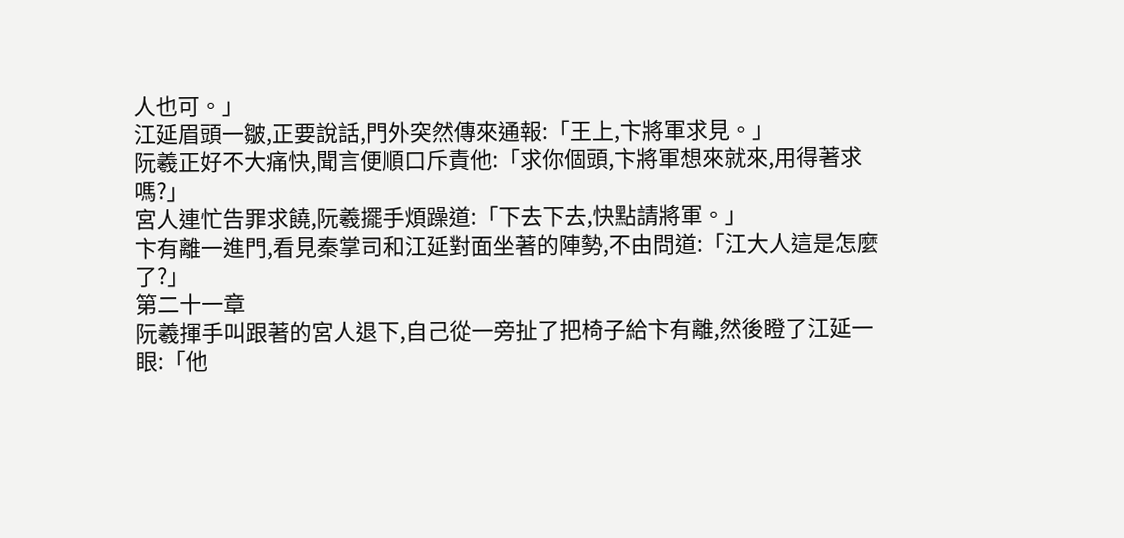人也可。」
江延眉頭一皺,正要說話,門外突然傳來通報:「王上,卞將軍求見。」
阮羲正好不大痛快,聞言便順口斥責他:「求你個頭,卞將軍想來就來,用得著求嗎?」
宮人連忙告罪求饒,阮羲擺手煩躁道:「下去下去,快點請將軍。」
卞有離一進門,看見秦掌司和江延對面坐著的陣勢,不由問道:「江大人這是怎麼了?」
第二十一章
阮羲揮手叫跟著的宮人退下,自己從一旁扯了把椅子給卞有離,然後瞪了江延一眼:「他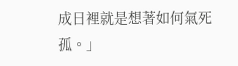成日裡就是想著如何氣死孤。」